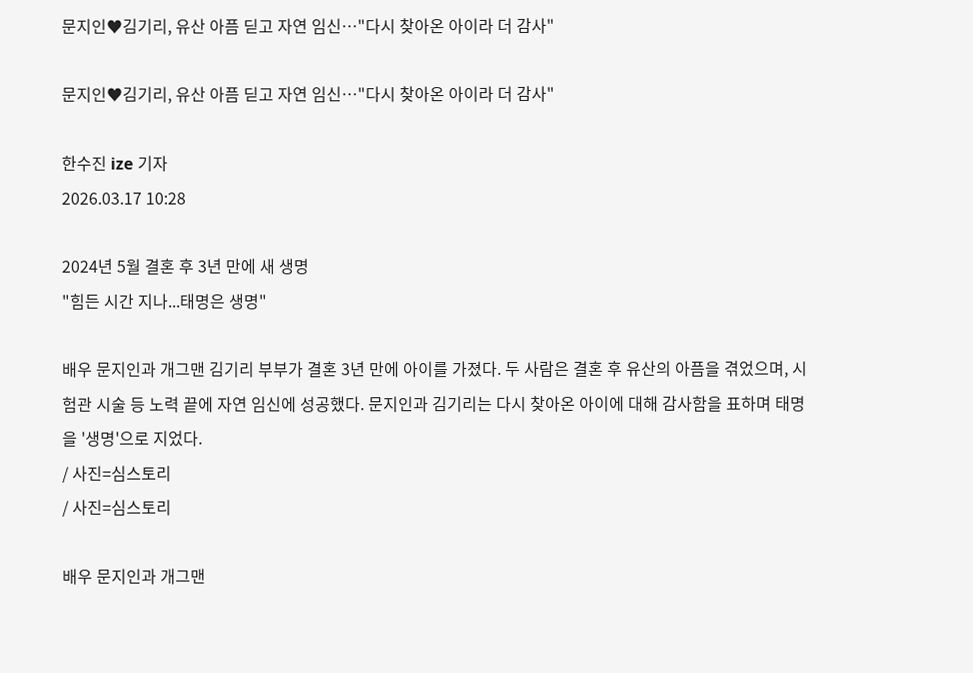문지인♥김기리, 유산 아픔 딛고 자연 임신…"다시 찾아온 아이라 더 감사"

문지인♥김기리, 유산 아픔 딛고 자연 임신…"다시 찾아온 아이라 더 감사"

한수진 ize 기자
2026.03.17 10:28

2024년 5월 결혼 후 3년 만에 새 생명
"힘든 시간 지나...태명은 생명"

배우 문지인과 개그맨 김기리 부부가 결혼 3년 만에 아이를 가졌다. 두 사람은 결혼 후 유산의 아픔을 겪었으며, 시험관 시술 등 노력 끝에 자연 임신에 성공했다. 문지인과 김기리는 다시 찾아온 아이에 대해 감사함을 표하며 태명을 '생명'으로 지었다.
/ 사진=심스토리
/ 사진=심스토리

배우 문지인과 개그맨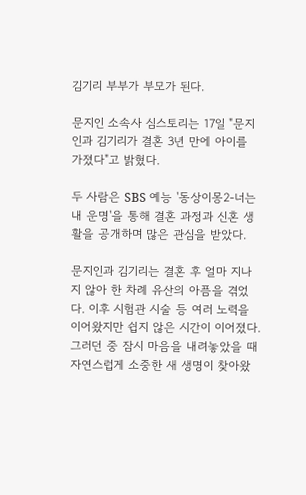김기리 부부가 부모가 된다.

문지인 소속사 심스토리는 17일 "문지인과 김기리가 결혼 3년 만에 아이를 가졌다"고 밝혔다.

두 사람은 SBS 예능 '동상이몽2-너는 내 운명'을 통해 결혼 과정과 신혼 생활을 공개하며 많은 관심을 받았다.

문지인과 김기리는 결혼 후 얼마 지나지 않아 한 차례 유산의 아픔을 겪었다. 이후 시험관 시술 등 여러 노력을 이어왔지만 쉽지 않은 시간이 이어졌다. 그러던 중 잠시 마음을 내려놓았을 때 자연스럽게 소중한 새 생명이 찾아왔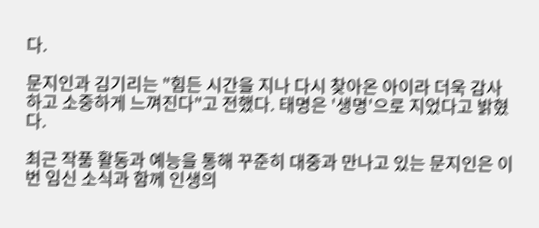다.

문지인과 김기리는 "힘든 시간을 지나 다시 찾아온 아이라 더욱 감사하고 소중하게 느껴진다"고 전했다. 태명은 '생명'으로 지었다고 밝혔다.

최근 작품 활동과 예능을 통해 꾸준히 대중과 만나고 있는 문지인은 이번 임신 소식과 함께 인생의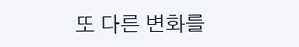또 다른 변화를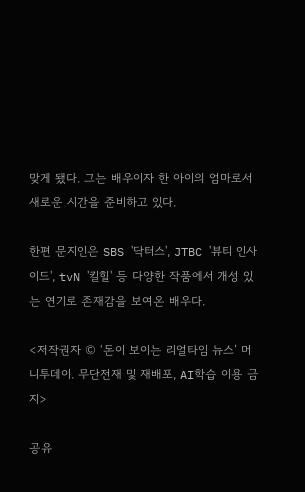맞게 됐다. 그는 배우이자 한 아이의 엄마로서 새로운 시간을 준비하고 있다.

한편 문지인은 SBS '닥터스', JTBC '뷰티 인사이드', tvN '킬힐' 등 다양한 작품에서 개성 있는 연기로 존재감을 보여온 배우다.

<저작권자 © ‘돈이 보이는 리얼타임 뉴스’ 머니투데이. 무단전재 및 재배포, AI학습 이용 금지>

공유